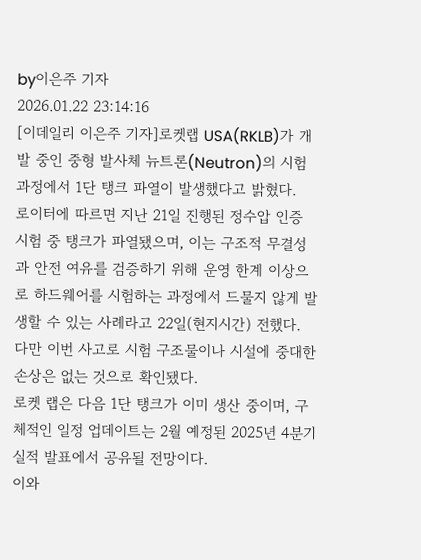by이은주 기자
2026.01.22 23:14:16
[이데일리 이은주 기자]로켓랩 USA(RKLB)가 개발 중인 중형 발사체 뉴트론(Neutron)의 시험 과정에서 1단 탱크 파열이 발생했다고 밝혔다.
로이터에 따르면 지난 21일 진행된 정수압 인증 시험 중 탱크가 파열됐으며, 이는 구조적 무결성과 안전 여유를 검증하기 위해 운영 한계 이상으로 하드웨어를 시험하는 과정에서 드물지 않게 발생할 수 있는 사례라고 22일(현지시간) 전했다. 다만 이번 사고로 시험 구조물이나 시설에 중대한 손상은 없는 것으로 확인됐다.
로켓 랩은 다음 1단 탱크가 이미 생산 중이며, 구체적인 일정 업데이트는 2월 예정된 2025년 4분기 실적 발표에서 공유될 전망이다.
이와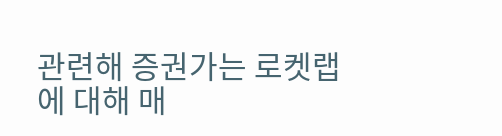관련해 증권가는 로켓랩에 대해 매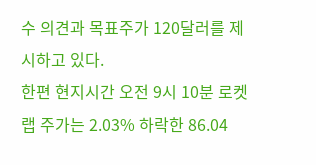수 의견과 목표주가 120달러를 제시하고 있다.
한편 현지시간 오전 9시 10분 로켓랩 주가는 2.03% 하락한 86.04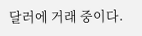달러에 거래 중이다.